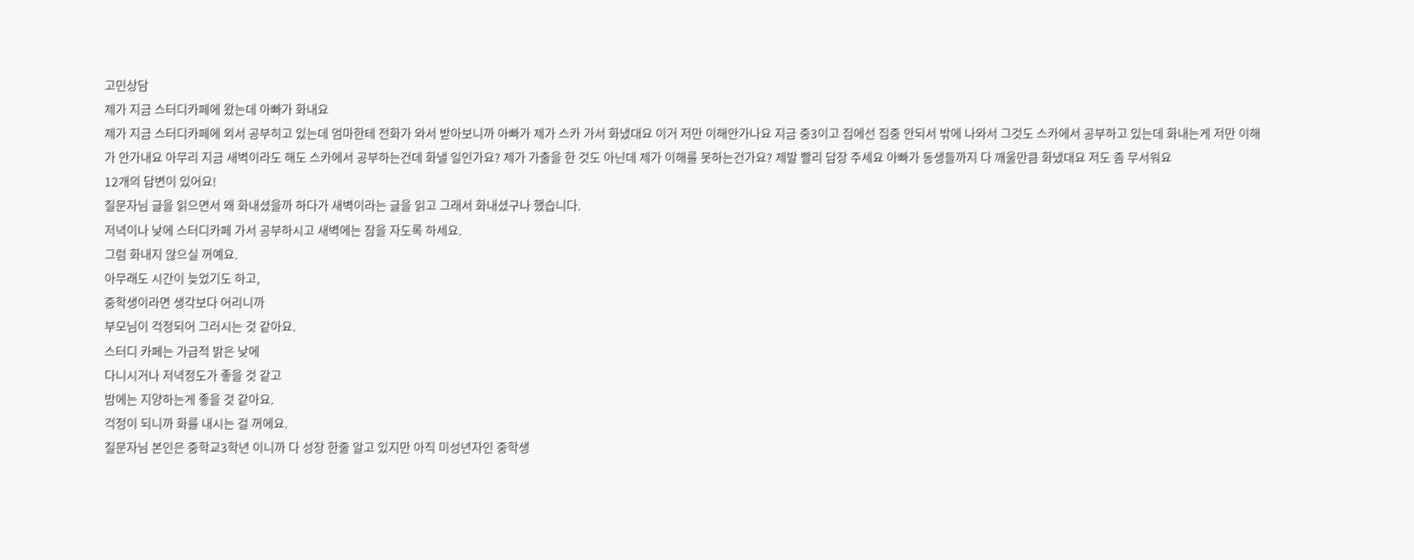고민상담
제가 지금 스터디카페에 왔는데 아빠가 화내요
제가 지금 스터디카페에 외서 공부히고 있는데 엄마한테 전화가 와서 받아보니까 아빠가 제가 스카 가서 화냈대요 이거 저만 이해안가나요 지금 중3이고 집에선 집중 안되서 밖에 나와서 그것도 스카에서 공부하고 있는데 화내는게 저만 이해가 안가내요 아무리 지금 새벽이라도 해도 스카에서 공부하는건데 화낼 일인가요? 제가 가출을 한 것도 아닌데 제가 이해를 못하는건가요? 제발 빨리 답장 주세요 아빠가 동생들까지 다 깨울만큼 화냈대요 저도 좀 무서워요
12개의 답변이 있어요!
질문자님 글을 읽으면서 왜 화내셨을까 하다가 새벽이라는 글을 읽고 그래서 화내셨구나 했습니다.
저녁이나 낮에 스터디카페 가서 공부하시고 새벽에는 잠을 자도록 하세요.
그럼 화내지 않으실 꺼예요.
아무래도 시간이 늦었기도 하고,
중학생이라면 생각보다 어리니까
부모님이 걱정되어 그러시는 것 같아요.
스터디 카페는 가급적 밝은 낮에
다니시거나 저녁정도가 좋을 것 같고
밤에는 지양하는게 좋을 것 같아요.
걱정이 되니까 화를 내시는 걸 꺼에요.
질문자님 본인은 중학교3학년 이니까 다 성장 한줄 알고 있지만 아직 미성년자인 중학생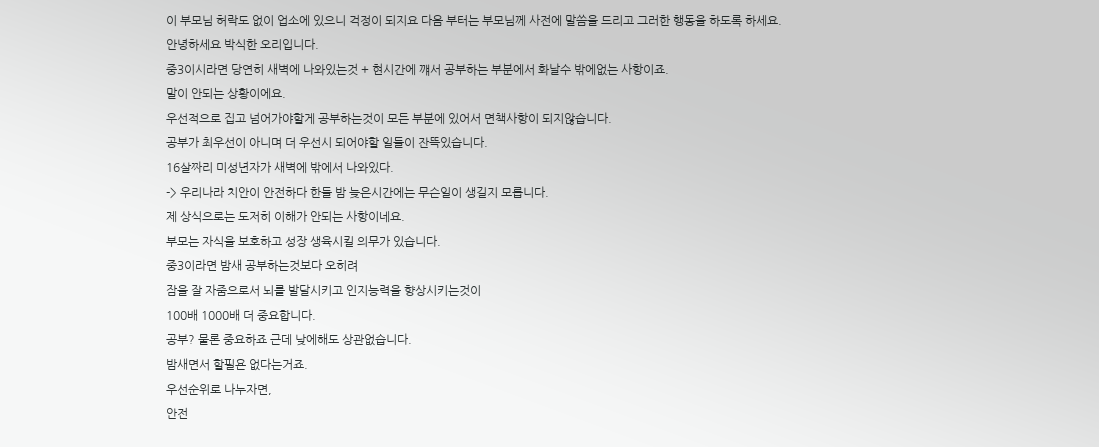이 부모님 허락도 없이 업소에 있으니 걱정이 되지요 다음 부터는 부모님께 사전에 말씀을 드리고 그러한 행동을 하도록 하세요.
안녕하세요 박식한 오리입니다.
중3이시라면 당연히 새벽에 나와있는것 + 현시간에 꺠서 공부하는 부분에서 화날수 밖에없는 사항이죠.
말이 안되는 상황이에요.
우선적으로 집고 넘어가야할게 공부하는것이 모든 부분에 있어서 면책사항이 되지않습니다.
공부가 최우선이 아니며 더 우선시 되어야할 일들이 잔뜩있습니다.
16살짜리 미성년자가 새벽에 밖에서 나와있다.
-> 우리나라 치안이 안전하다 한들 밤 늦은시간에는 무슨일이 생길지 모릅니다.
제 상식으로는 도저히 이해가 안되는 사항이네요.
부모는 자식을 보호하고 성장 생육시킬 의무가 있습니다.
중3이라면 밤새 공부하는것보다 오히려
잠을 잘 자줌으로서 뇌를 발달시키고 인지능력을 향상시키는것이
100배 1000배 더 중요합니다.
공부? 물론 중요하죠 근데 낮에해도 상관없습니다.
밤새면서 할필욘 없다는거죠.
우선순위로 나누자면,
안전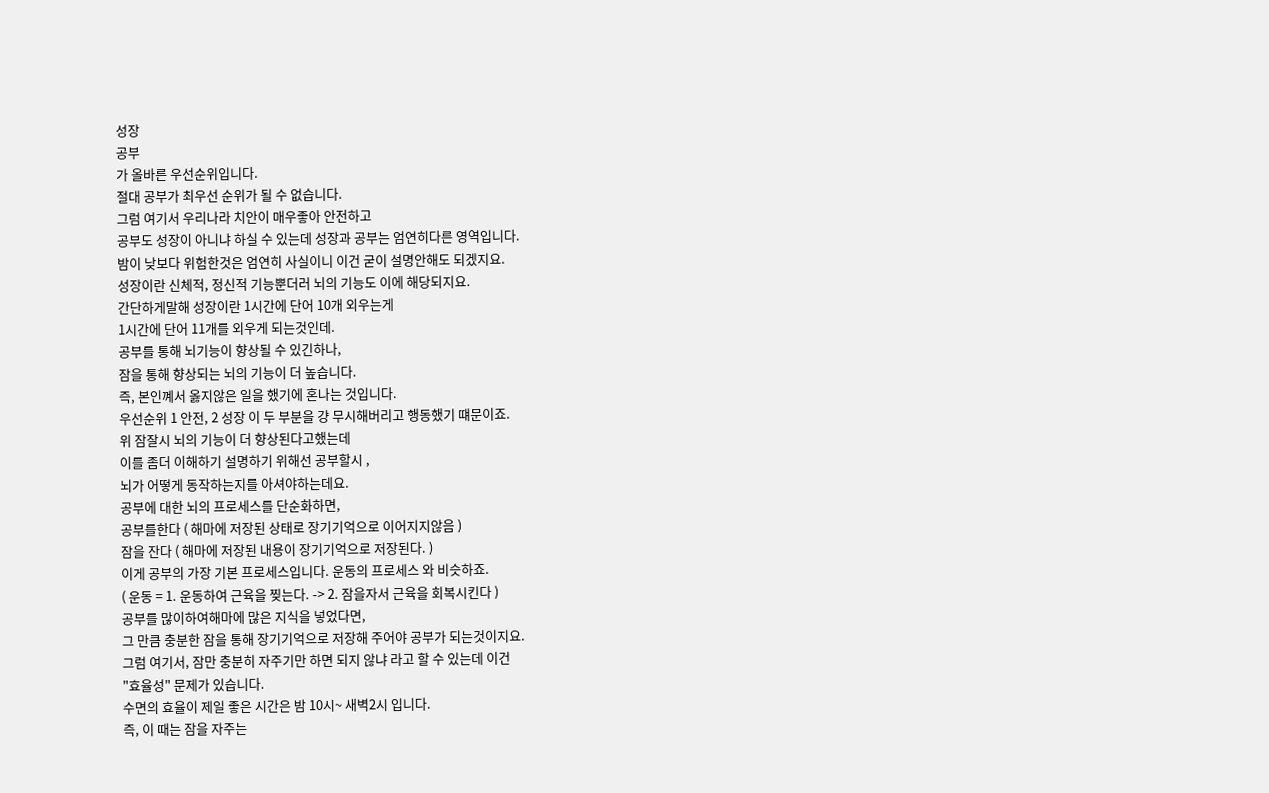성장
공부
가 올바른 우선순위입니다.
절대 공부가 최우선 순위가 될 수 없습니다.
그럼 여기서 우리나라 치안이 매우좋아 안전하고
공부도 성장이 아니냐 하실 수 있는데 성장과 공부는 엄연히다른 영역입니다.
밤이 낮보다 위험한것은 엄연히 사실이니 이건 굳이 설명안해도 되겠지요.
성장이란 신체적, 정신적 기능뿐더러 뇌의 기능도 이에 해당되지요.
간단하게말해 성장이란 1시간에 단어 10개 외우는게
1시간에 단어 11개를 외우게 되는것인데.
공부를 통해 뇌기능이 향상될 수 있긴하나,
잠을 통해 향상되는 뇌의 기능이 더 높습니다.
즉, 본인꼐서 옳지않은 일을 했기에 혼나는 것입니다.
우선순위 1 안전, 2 성장 이 두 부분을 걍 무시해버리고 행동했기 떄문이죠.
위 잠잘시 뇌의 기능이 더 향상된다고했는데
이를 좀더 이해하기 설명하기 위해선 공부할시 ,
뇌가 어떻게 동작하는지를 아셔야하는데요.
공부에 대한 뇌의 프로세스를 단순화하면,
공부를한다 ( 해마에 저장된 상태로 장기기억으로 이어지지않음 )
잠을 잔다 ( 해마에 저장된 내용이 장기기억으로 저장된다. )
이게 공부의 가장 기본 프로세스입니다. 운동의 프로세스 와 비슷하죠.
( 운동 = 1. 운동하여 근육을 찢는다. -> 2. 잠을자서 근육을 회복시킨다 )
공부를 많이하여해마에 많은 지식을 넣었다면,
그 만큼 충분한 잠을 통해 장기기억으로 저장해 주어야 공부가 되는것이지요.
그럼 여기서, 잠만 충분히 자주기만 하면 되지 않냐 라고 할 수 있는데 이건
"효율성" 문제가 있습니다.
수면의 효율이 제일 좋은 시간은 밤 10시~ 새벽2시 입니다.
즉, 이 때는 잠을 자주는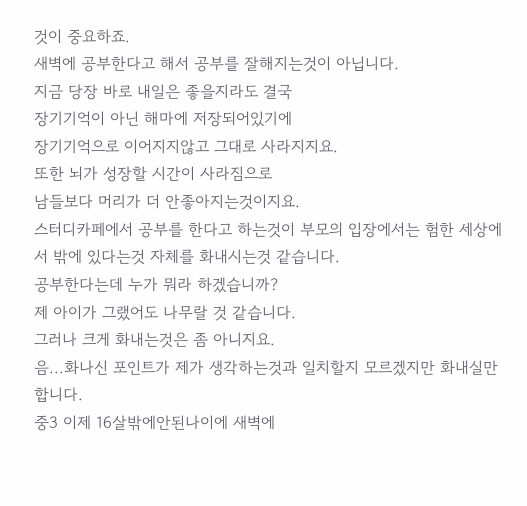것이 중요하죠.
새벽에 공부한다고 해서 공부를 잘해지는것이 아닙니다.
지금 당장 바로 내일은 좋을지라도 결국
장기기억이 아닌 해마에 저장되어있기에
장기기억으로 이어지지않고 그대로 사라지지요.
또한 뇌가 성장할 시간이 사라짐으로
남들보다 머리가 더 안좋아지는것이지요.
스터디카페에서 공부를 한다고 하는것이 부모의 입장에서는 험한 세상에서 밖에 있다는것 자체를 화내시는것 같습니다.
공부한다는데 누가 뭐라 하겠습니까?
제 아이가 그랬어도 나무랄 것 같습니다.
그러나 크게 화내는것은 좀 아니지요.
음...화나신 포인트가 제가 생각하는것과 일치할지 모르겠지만 화내실만합니다.
중3 이제 16살밖에안된나이에 새벽에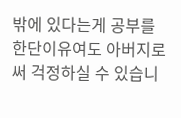밖에 있다는게 공부를한단이유여도 아버지로써 걱정하실 수 있습니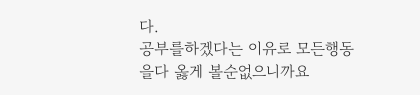다.
공부를하겠다는 이유로 모든행동을다 옳게 볼순없으니까요